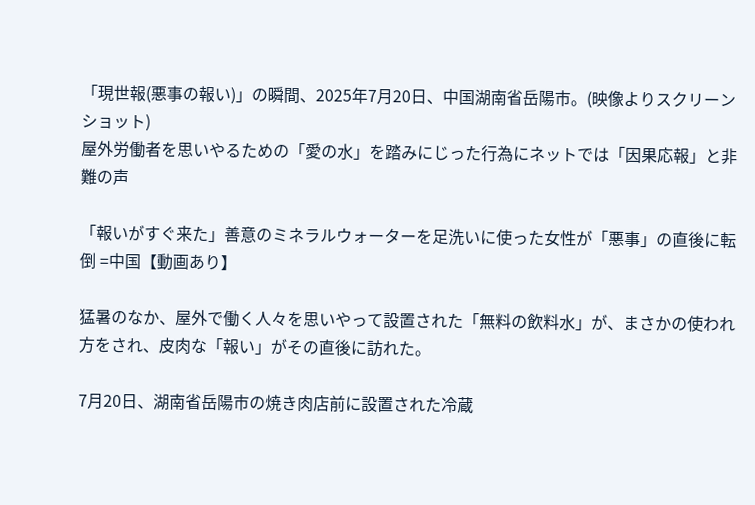「現世報(悪事の報い)」の瞬間、2025年7月20日、中国湖南省岳陽市。(映像よりスクリーンショット)
屋外労働者を思いやるための「愛の水」を踏みにじった行為にネットでは「因果応報」と非難の声

「報いがすぐ来た」善意のミネラルウォーターを足洗いに使った女性が「悪事」の直後に転倒 =中国【動画あり】

猛暑のなか、屋外で働く人々を思いやって設置された「無料の飲料水」が、まさかの使われ方をされ、皮肉な「報い」がその直後に訪れた。

7月20日、湖南省岳陽市の焼き肉店前に設置された冷蔵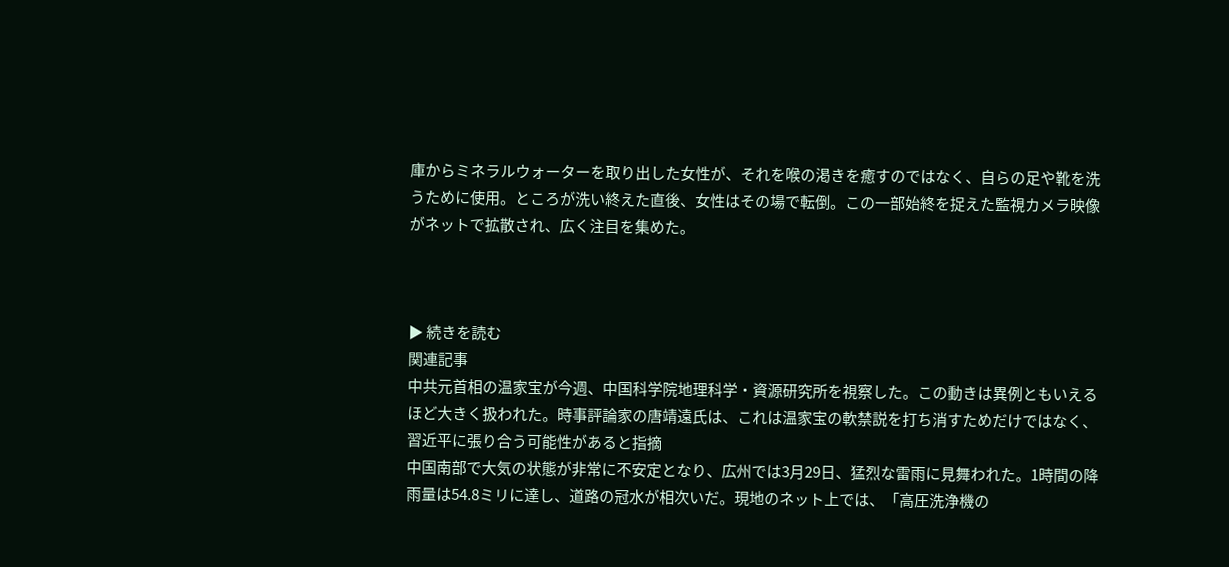庫からミネラルウォーターを取り出した女性が、それを喉の渇きを癒すのではなく、自らの足や靴を洗うために使用。ところが洗い終えた直後、女性はその場で転倒。この一部始終を捉えた監視カメラ映像がネットで拡散され、広く注目を集めた。



▶ 続きを読む
関連記事
中共元首相の温家宝が今週、中国科学院地理科学・資源研究所を視察した。この動きは異例ともいえるほど大きく扱われた。時事評論家の唐靖遠氏は、これは温家宝の軟禁説を打ち消すためだけではなく、習近平に張り合う可能性があると指摘
中国南部で大気の状態が非常に不安定となり、広州では3月29日、猛烈な雷雨に見舞われた。1時間の降雨量は54.8ミリに達し、道路の冠水が相次いだ。現地のネット上では、「高圧洗浄機の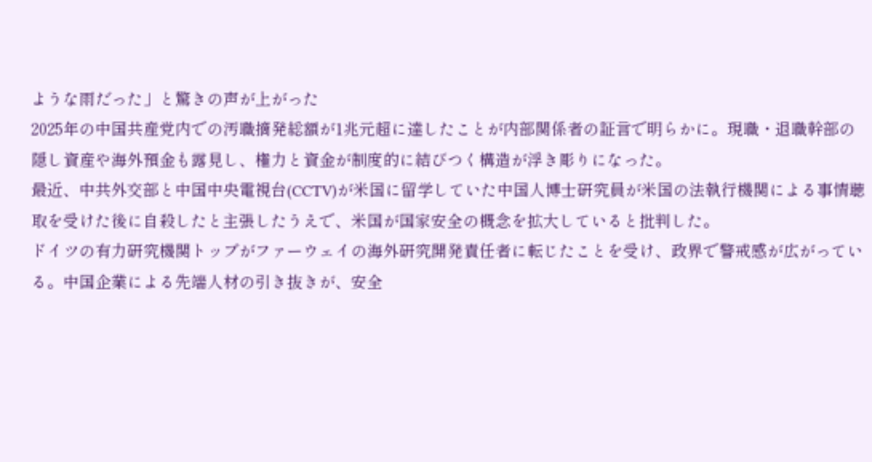ような雨だった」と驚きの声が上がった
2025年の中国共産党内での汚職摘発総額が1兆元超に達したことが内部関係者の証言で明らかに。現職・退職幹部の隠し資産や海外預金も露見し、権力と資金が制度的に結びつく構造が浮き彫りになった。
最近、中共外交部と中国中央電視台(CCTV)が米国に留学していた中国人博士研究員が米国の法執行機関による事情聴取を受けた後に自殺したと主張したうえで、米国が国家安全の概念を拡大していると批判した。
ドイツの有力研究機関トップがファーウェイの海外研究開発責任者に転じたことを受け、政界で警戒感が広がっている。中国企業による先端人材の引き抜きが、安全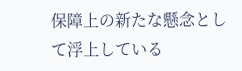保障上の新たな懸念として浮上している